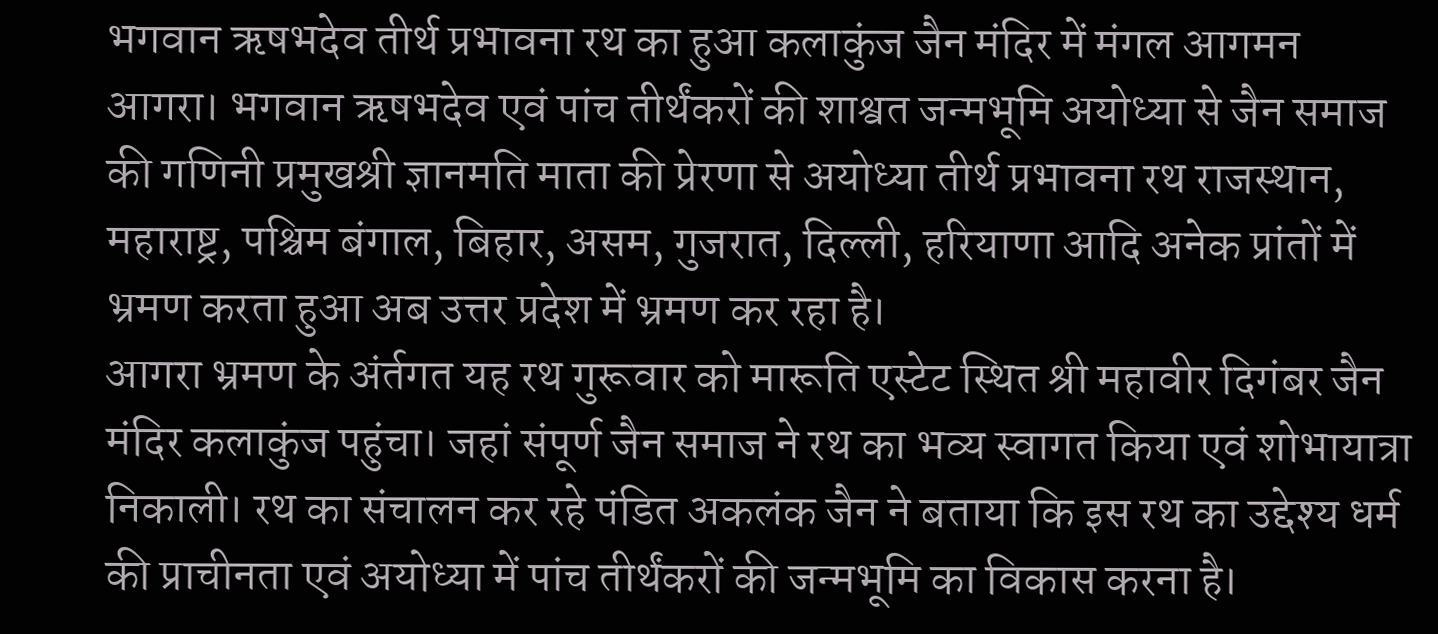भगवान ऋषभदेव तीर्थ प्रभावना रथ का हुआ कलाकुंज जैन मंदिर में मंगल आगमन
आगरा। भगवान ऋषभदेव एवं पांच तीर्थंकरों की शाश्वत जन्मभूमि अयोध्या से जैन समाज की गणिनी प्रमुखश्री ज्ञानमति माता की प्रेरणा से अयोध्या तीर्थ प्रभावना रथ राजस्थान, महाराष्ट्र, पश्चिम बंगाल, बिहार, असम, गुजरात, दिल्ली, हरियाणा आदि अनेक प्रांतों में भ्रमण करता हुआ अब उत्तर प्रदेश में भ्रमण कर रहा है।
आगरा भ्रमण के अंर्तगत यह रथ गुरूवार को मारूति एस्टेट स्थित श्री महावीर दिगंबर जैन मंदिर कलाकुंज पहुंचा। जहां संपूर्ण जैन समाज ने रथ का भव्य स्वागत किया एवं शोभायात्रा निकाली। रथ का संचालन कर रहे पंडित अकलंक जैन ने बताया कि इस रथ का उद्देश्य धर्म की प्राचीनता एवं अयोध्या में पांच तीर्थंकरों की जन्मभूमि का विकास करना है।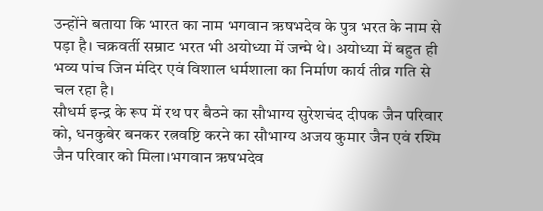उन्होंने बताया कि भारत का नाम भगवान ऋषभदेव के पुत्र भरत के नाम से पड़ा है। चक्रवर्ती सम्राट भरत भी अयोध्या में जन्मे थे। अयोध्या में बहुत ही भव्य पांच जिन मंदिर एवं विशाल धर्मशाला का निर्माण कार्य तीव्र गति से चल रहा है।
सौधर्म इन्द्र के रूप में रथ पर बैठने का सौभाग्य सुरेशचंद दीपक जैन परिवार को, धनकुबेर बनकर रत्नवष्टि करने का सौभाग्य अजय कुमार जैन एवं रश्मि जैन परिवार को मिला।भगवान ऋषभदेव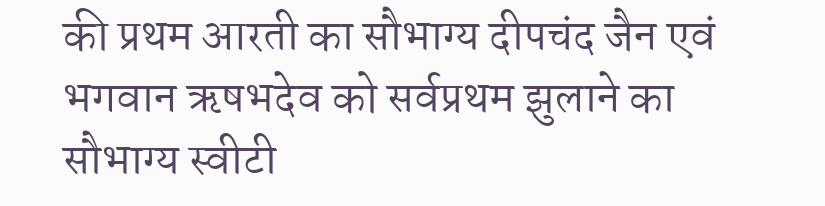की प्रथम आरती का सौभाग्य दीपचंद जैन एवं भगवान ऋषभदेव को सर्वप्रथम झुलाने का सौभाग्य स्वीटी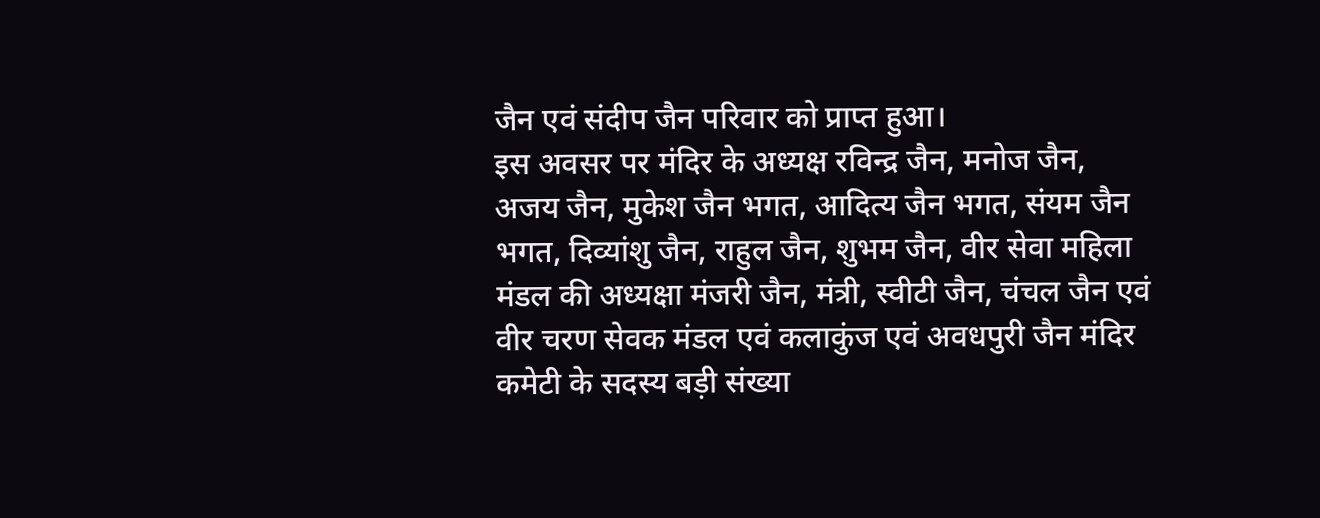जैन एवं संदीप जैन परिवार को प्राप्त हुआ।
इस अवसर पर मंदिर के अध्यक्ष रविन्द्र जैन, मनोज जैन, अजय जैन, मुकेश जैन भगत, आदित्य जैन भगत, संयम जैन भगत, दिव्यांशु जैन, राहुल जैन, शुभम जैन, वीर सेवा महिला मंडल की अध्यक्षा मंजरी जैन, मंत्री, स्वीटी जैन, चंचल जैन एवं वीर चरण सेवक मंडल एवं कलाकुंज एवं अवधपुरी जैन मंदिर कमेटी के सदस्य बड़ी संख्या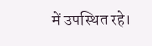में उपस्थित रहे।